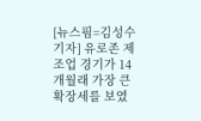[뉴스핌=김성수 기자] 유로존 제조업 경기가 14개월래 가장 큰 확장세를 보였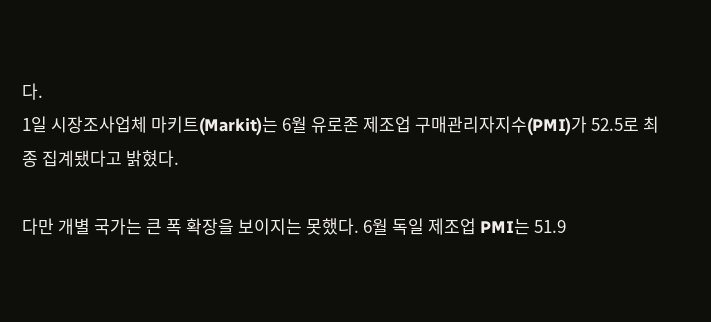다.
1일 시장조사업체 마키트(Markit)는 6월 유로존 제조업 구매관리자지수(PMI)가 52.5로 최종 집계됐다고 밝혔다.

다만 개별 국가는 큰 폭 확장을 보이지는 못했다. 6월 독일 제조업 PMI는 51.9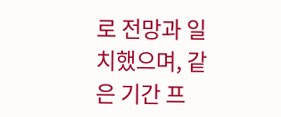로 전망과 일치했으며, 같은 기간 프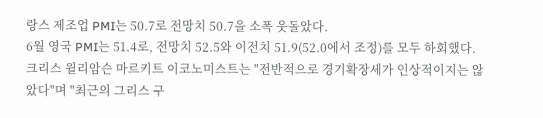랑스 제조업 PMI는 50.7로 전망치 50.7을 소폭 웃돌았다.
6월 영국 PMI는 51.4로, 전망치 52.5와 이전치 51.9(52.0에서 조정)를 모두 하회했다.
크리스 윌리암슨 마르키트 이코노미스트는 "전반적으로 경기확장세가 인상적이지는 않았다"며 "최근의 그리스 구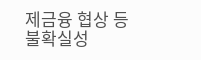제금융 협상 등 불확실성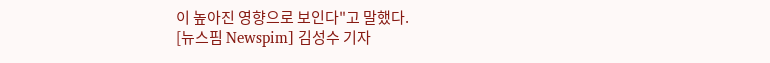이 높아진 영향으로 보인다"고 말했다.
[뉴스핌 Newspim] 김성수 기자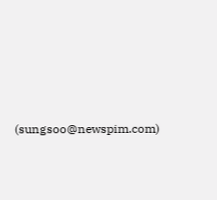(sungsoo@newspim.com)